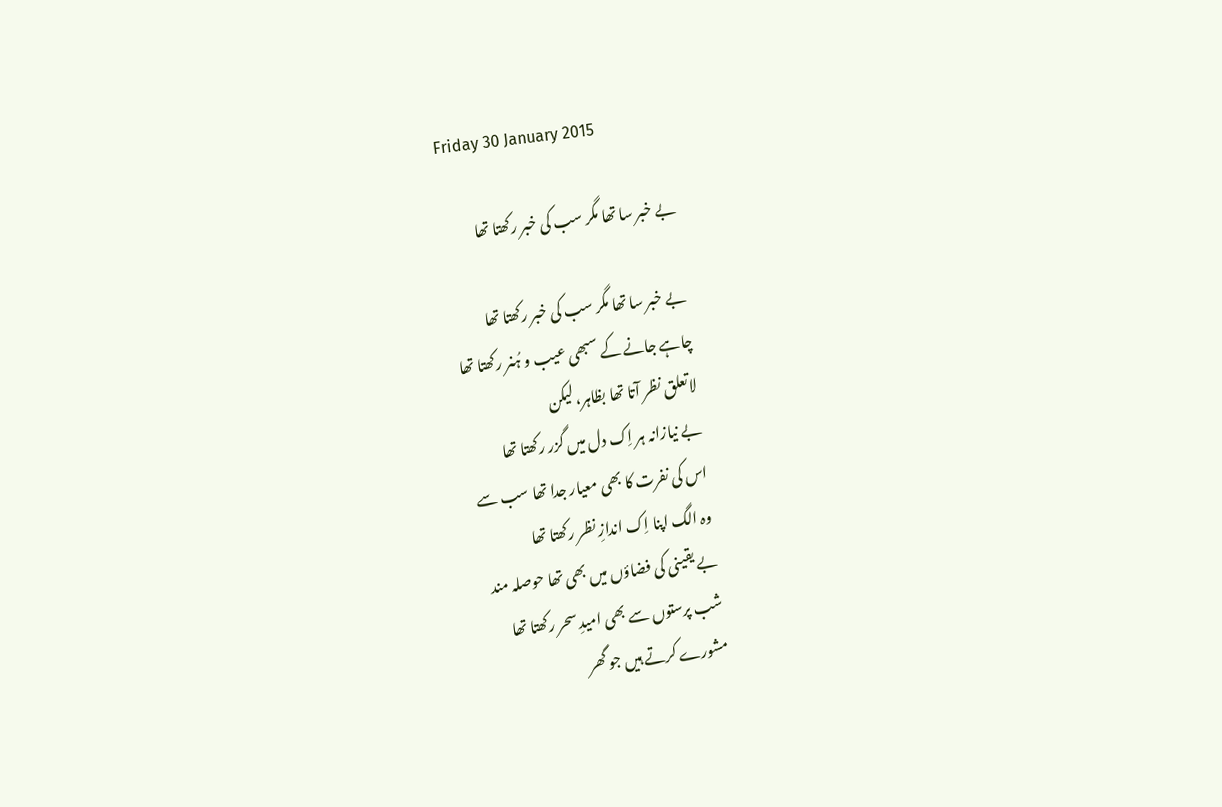Friday 30 January 2015

بے خبر سا تھا مگر سب کی خبر رکھتا تھا

بے خبر سا تھا مگر سب کی خبر رکھتا تھا
چاہے جانے کے سبھی عیب و ہُنر رکھتا تھا
لاتعلق نظر آتا تھا بظاہر، لیکن
بے نیازانہ ہر اِک دل میں گزر رکھتا تھا
اس کی نفرت کا بھی معیار جدا تھا سب سے
وہ الگ اپنا اِک اندازِ نظر رکھتا تھا
بے یقینی کی فضاؤں میں بھی تھا حوصلہ مند
شب پرستوں سے بھی امیدِ سحر رکھتا تھا
مشورے کرتے ہیں جو گھر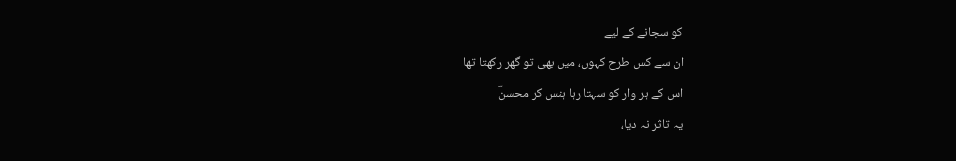کو سجانے کے لیے
ان سے کس طرح کہوں، میں بھی تو گھر رکھتا تھا
اس کے ہر وار کو سہتا رہا ہنس کر محسنؔ
یہ تاثر نہ دیا،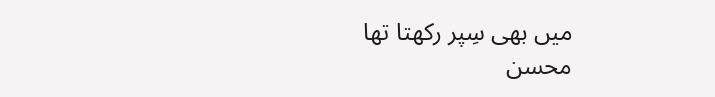میں بھی سِپر رکھتا تھا
محسن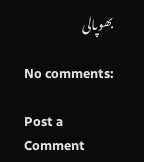بھوپالی

No comments:

Post a Comment